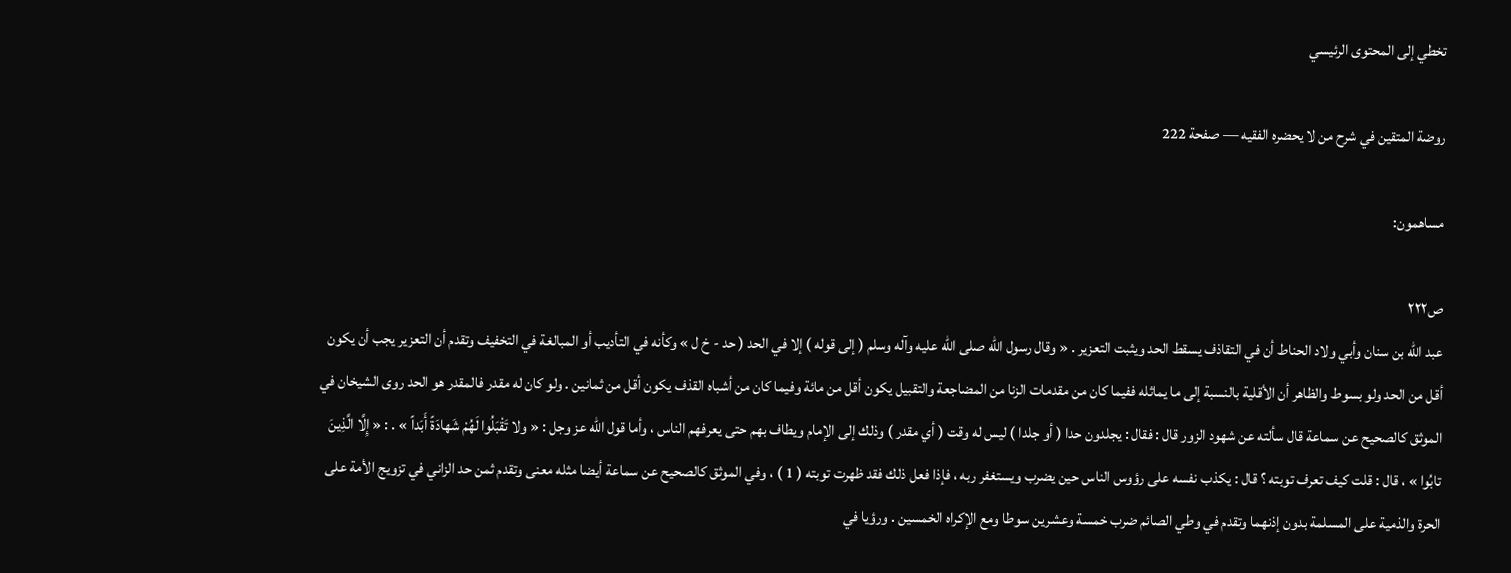تخطي إلى المحتوى الرئيسي

روضة المتقين في شرح من لا يحضره الفقيه — صفحة 222

مساهمون:

ص٢٢٢
عبد الله بن سنان وأبي ولاد الحناط أن في التقاذف يسقط الحد ويثبت التعزير . « وقال رسول الله صلى الله عليه وآله وسلم ( إلى قوله ) إلا في الحد ( حد - خ ل » وكأنه في التأديب أو المبالغة في التخفيف وتقدم أن التعزير يجب أن يكون أقل من الحد ولو بسوط والظاهر أن الأقلية بالنسبة إلى ما يماثله ففيما كان من مقدمات الزنا من المضاجعة والتقبيل يكون أقل من مائة وفيما كان من أشباه القذف يكون أقل من ثمانين . ولو كان له مقدر فالمقدر هو الحد روى الشيخان في الموثق كالصحيح عن سماعة قال سألته عن شهود الزور قال : فقال : يجلدون حدا ( أو جلدا ) ليس له وقت ( أي مقدر ) وذلك إلى الإمام ويطاف بهم حتى يعرفهم الناس ، وأما قول الله عز وجل : « ولا تَقْبَلُوا لَهُمْ شَهادَةً أَبَداً » . : « إِلَّا الَّذِينَ تابُوا » ، قال : قلت كيف تعرف توبته ؟ قال : يكذب نفسه على رؤوس الناس حين يضرب ويستغفر ربه ، فإذا فعل ذلك فقد ظهرت توبته ( 1 ) ، وفي الموثق كالصحيح عن سماعة أيضا مثله معنى وتقدم ثمن حد الزاني في تزويج الأمة على الحرة والذمية على المسلمة بدون إذنهما وتقدم في وطي الصائم ضرب خمسة وعشرين سوطا ومع الإكراه الخمسين . ورؤيا في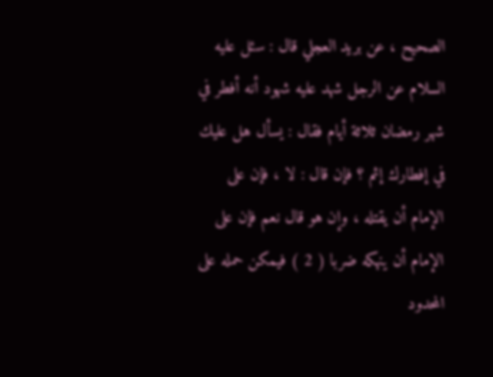الصحيح ، عن بريد العجلي قال : سئل عليه السلام عن الرجل شهد عليه شهود أنه أفطر في شهر رمضان ثلاثة أيام فقال : يسأل هل عليك في إفطارك إثم ؟ فإن قال : لا ، فإن على الإمام أن يقتله ، وإن هو قال نعم فإن على الإمام أن ينهكه ضربا ( 2 ) فيمكن حمله على المحدود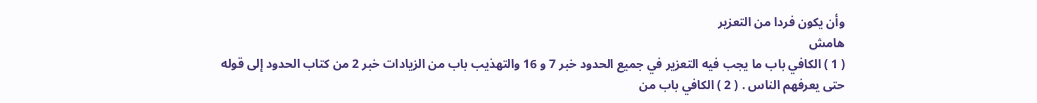وأن يكون فردا من التعزير
هامش
( 1 ) الكافي باب ما يجب فيه التعزير في جميع الحدود خبر 7 و 16 والتهذيب باب من الزيادات خبر 2 من كتاب الحدود إلى قوله حتى يعرفهم الناس . ( 2 ) الكافي باب من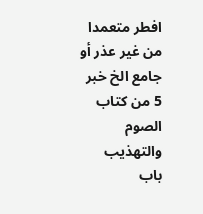افطر متعمدا من غير عذر أو جامع الخ خبر 5 من كتاب الصوم والتهذيب باب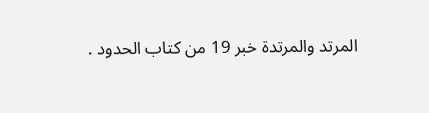المرتد والمرتدة خبر 19 من كتاب الحدود .